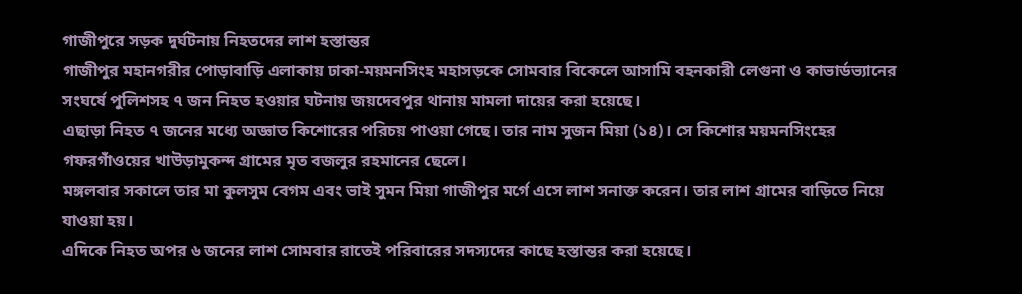গাজীপুরে সড়ক দুর্ঘটনায় নিহতদের লাশ হস্তান্তর
গাজীপুর মহানগরীর পোড়াবাড়ি এলাকায় ঢাকা-ময়মনসিংহ মহাসড়কে সোমবার বিকেলে আসামি বহনকারী লেগুনা ও কাভার্ডভ্যানের সংঘর্ষে পুলিশসহ ৭ জন নিহত হওয়ার ঘটনায় জয়দেবপুর থানায় মামলা দায়ের করা হয়েছে।
এছাড়া নিহত ৭ জনের মধ্যে অজ্ঞাত কিশোরের পরিচয় পাওয়া গেছে। তার নাম সুজন মিয়া (১৪)। সে কিশোর ময়মনসিংহের গফরগাঁওয়ের খাউড়ামুকন্দ গ্রামের মৃত বজলুর রহমানের ছেলে।
মঙ্গলবার সকালে তার মা কুলসুম বেগম এবং ভাই সুমন মিয়া গাজীপুর মর্গে এসে লাশ সনাক্ত করেন। তার লাশ গ্রামের বাড়িতে নিয়ে যাওয়া হয়।
এদিকে নিহত অপর ৬ জনের লাশ সোমবার রাতেই পরিবারের সদস্যদের কাছে হস্তান্তর করা হয়েছে।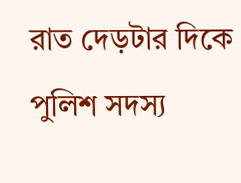রাত দেড়টার দিকে পুলিশ সদস্য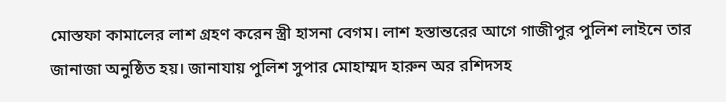মোস্তফা কামালের লাশ গ্রহণ করেন স্ত্রী হাসনা বেগম। লাশ হস্তান্তরের আগে গাজীপুর পুলিশ লাইনে তার জানাজা অনুষ্ঠিত হয়। জানাযায় পুলিশ সুপার মোহাম্মদ হারুন অর রশিদসহ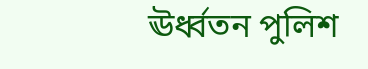ঊর্ধ্বতন পুলিশ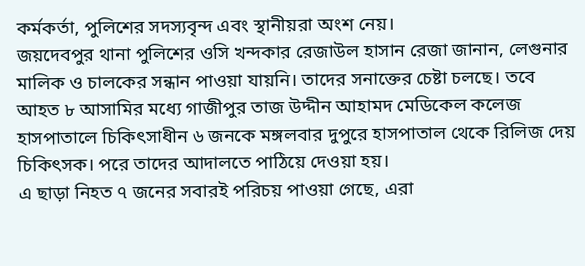কর্মকর্তা, পুলিশের সদস্যবৃন্দ এবং স্থানীয়রা অংশ নেয়।
জয়দেবপুর থানা পুলিশের ওসি খন্দকার রেজাউল হাসান রেজা জানান, লেগুনার মালিক ও চালকের সন্ধান পাওয়া যায়নি। তাদের সনাক্তের চেষ্টা চলছে। তবে আহত ৮ আসামির মধ্যে গাজীপুর তাজ উদ্দীন আহামদ মেডিকেল কলেজ হাসপাতালে চিকিৎসাধীন ৬ জনকে মঙ্গলবার দুপুরে হাসপাতাল থেকে রিলিজ দেয় চিকিৎসক। পরে তাদের আদালতে পাঠিয়ে দেওয়া হয়।
এ ছাড়া নিহত ৭ জনের সবারই পরিচয় পাওয়া গেছে, এরা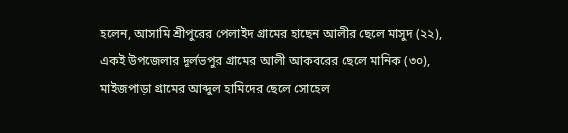হলেন, আসামি শ্রীপুরের পেলাইদ গ্রামের হাছেন আলীর ছেলে মাসুদ (২২), একই উপজেলার দূর্লভপুর গ্রামের আলী আকবরের ছেলে মানিক (৩০), মাইজপাড়া গ্রামের আব্দুল হামিদের ছেলে সোহেল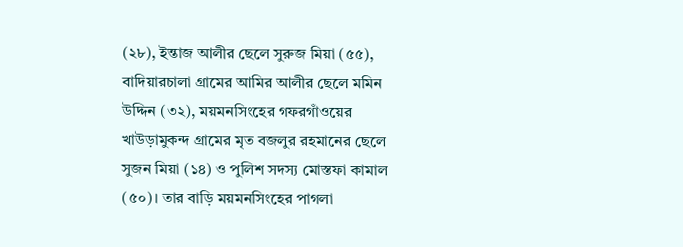(২৮), ইন্তাজ আলীর ছেলে সুরুজ মিয়া (৫৫), বাদিয়ারচালা গ্রামের আমির আলীর ছেলে মমিন উদ্দিন (৩২), ময়মনসিংহের গফরগাঁওয়ের খাউড়ামুকন্দ গ্রামের মৃত বজলুর রহমানের ছেলে সুজন মিয়া (১৪) ও পুলিশ সদস্য মোস্তফা কামাল (৫০)। তার বাড়ি ময়মনসিংহের পাগলা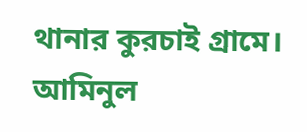থানার কুরচাই গ্রামে।
আমিনুল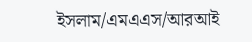ইসলাম/এমএএস/আরআই